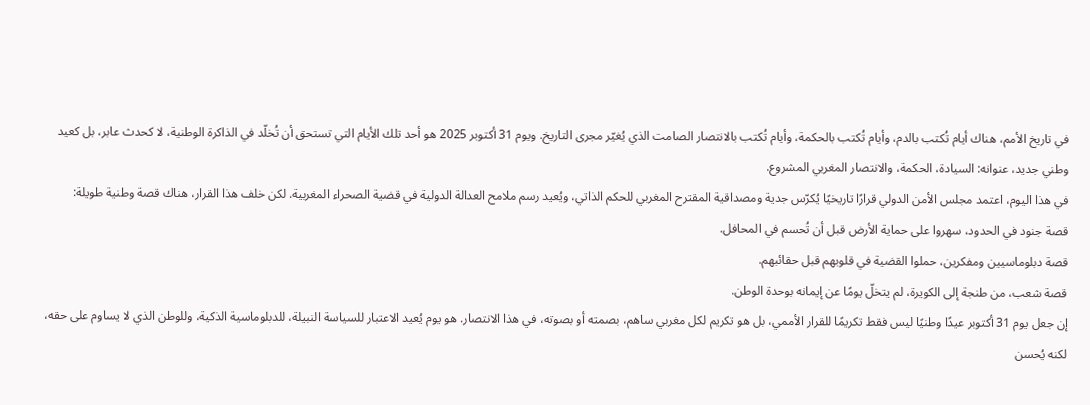في تاريخ الأمم، هناك أيام تُكتب بالدم، وأيام تُكتب بالحكمة، وأيام تُكتب بالانتصار الصامت الذي يُغيّر مجرى التاريخ. ويوم 31 أكتوبر 2025 هو أحد تلك الأيام التي تستحق أن تُخلّد في الذاكرة الوطنية، لا كحدث عابر، بل كعيد وطني جديد، عنوانه: السيادة، الحكمة، والانتصار المغربي المشروع.
في هذا اليوم، اعتمد مجلس الأمن الدولي قرارًا تاريخيًا يُكرّس جدية ومصداقية المقترح المغربي للحكم الذاتي، ويُعيد رسم ملامح العدالة الدولية في قضية الصحراء المغربية. لكن خلف هذا القرار، هناك قصة وطنية طويلة:
قصة جنود في الحدود، سهروا على حماية الأرض قبل أن تُحسم في المحافل.
قصة دبلوماسيين ومفكرين، حملوا القضية في قلوبهم قبل حقائبهم.
قصة شعب، من طنجة إلى الكويرة، لم يتخلّ يومًا عن إيمانه بوحدة الوطن.
إن جعل يوم 31 أكتوبر عيدًا وطنيًا ليس فقط تكريمًا للقرار الأممي، بل هو تكريم لكل مغربي ساهم، بصمته أو بصوته، في هذا الانتصار. هو يوم يُعيد الاعتبار للسياسة النبيلة، للدبلوماسية الذكية، وللوطن الذي لا يساوم على حقه، لكنه يُحسن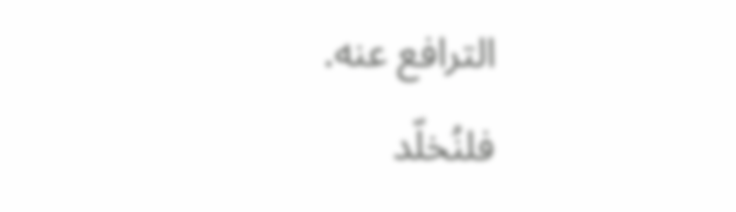الترافع عنه.
فلنُخلّد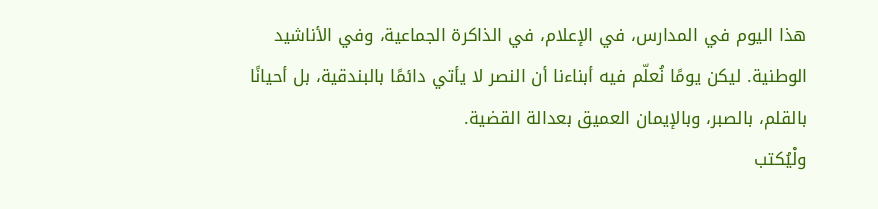هذا اليوم في المدارس، في الإعلام، في الذاكرة الجماعية، وفي الأناشيد الوطنية. ليكن يومًا نُعلّم فيه أبناءنا أن النصر لا يأتي دائمًا بالبندقية، بل أحيانًا بالقلم، بالصبر، وبالإيمان العميق بعدالة القضية.
ولْيُكتب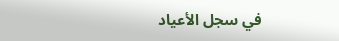في سجل الأعياد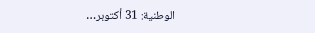الوطنية: 31 أكتوبر…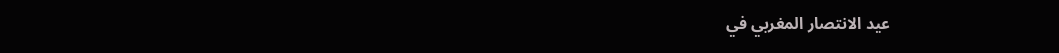عيد الانتصار المغربي في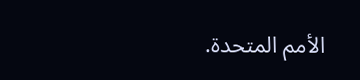الأمم المتحدة.